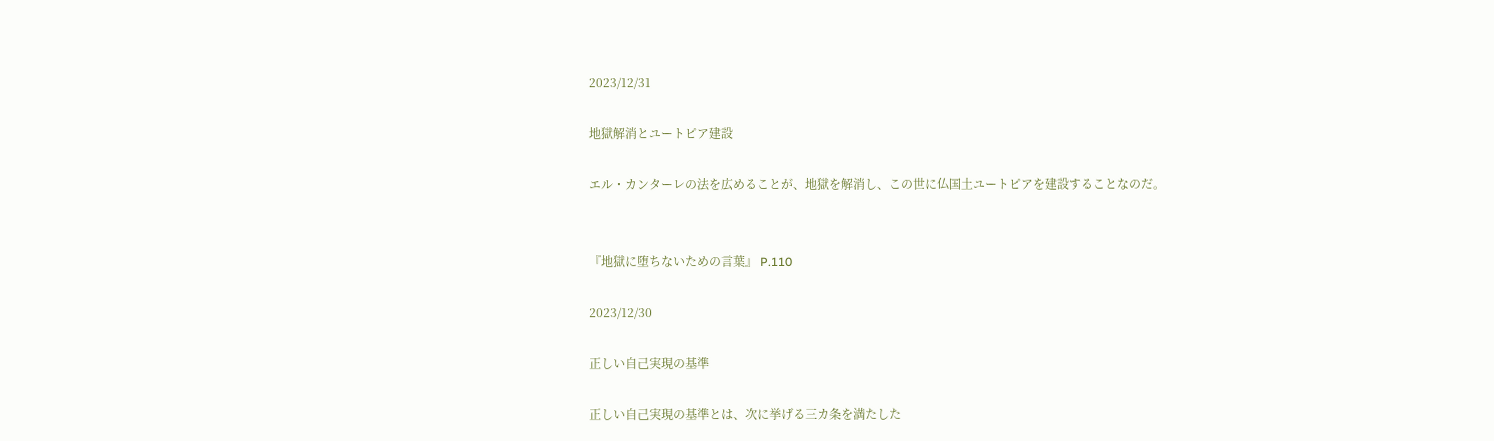2023/12/31

地獄解消とユートピア建設

エル・カンターレの法を広めることが、地獄を解消し、この世に仏国土ユートピアを建設することなのだ。


『地獄に堕ちないための言葉』 P.110

2023/12/30

正しい自己実現の基準

正しい自己実現の基準とは、次に挙げる三カ条を満たした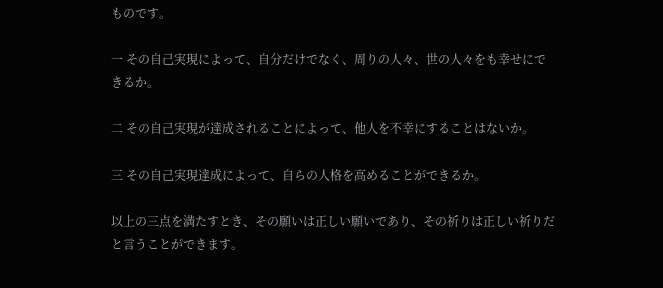ものです。

一 その自己実現によって、自分だけでなく、周りの人々、世の人々をも幸せにできるか。

二 その自己実現が達成されることによって、他人を不幸にすることはないか。

三 その自己実現達成によって、自らの人格を高めることができるか。

以上の三点を満たすとき、その願いは正しい願いであり、その祈りは正しい祈りだと言うことができます。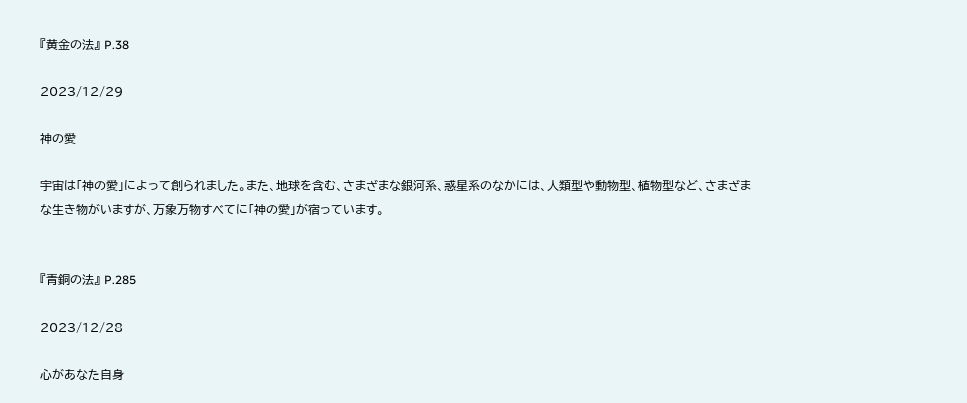『黄金の法』 P.38

2023/12/29

神の愛

宇宙は「神の愛」によって創られました。また、地球を含む、さまざまな銀河系、惑星系のなかには、人類型や動物型、植物型など、さまざまな生き物がいますが、万象万物すべてに「神の愛」が宿っています。


『青銅の法』 P.285

2023/12/28

心があなた自身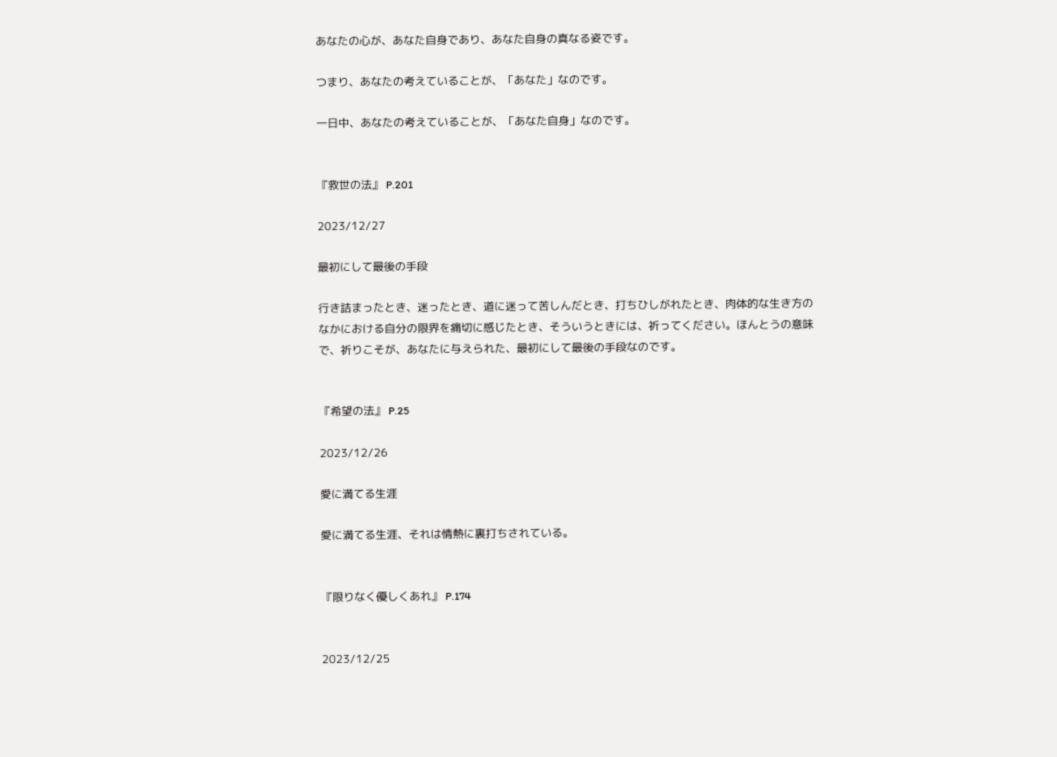あなたの心が、あなた自身であり、あなた自身の真なる姿です。

つまり、あなたの考えていることが、「あなた」なのです。

一日中、あなたの考えていることが、「あなた自身」なのです。


『救世の法』 P.201

2023/12/27

最初にして最後の手段

行き詰まったとき、迷ったとき、道に迷って苦しんだとき、打ちひしがれたとき、肉体的な生き方のなかにおける自分の限界を痛切に感じたとき、そういうときには、祈ってください。ほんとうの意味で、祈りこそが、あなたに与えられた、最初にして最後の手段なのです。


『希望の法』 P.25

2023/12/26

愛に満てる生涯

愛に満てる生涯、それは情熱に裏打ちされている。


『限りなく優しくあれ』 P.174


2023/12/25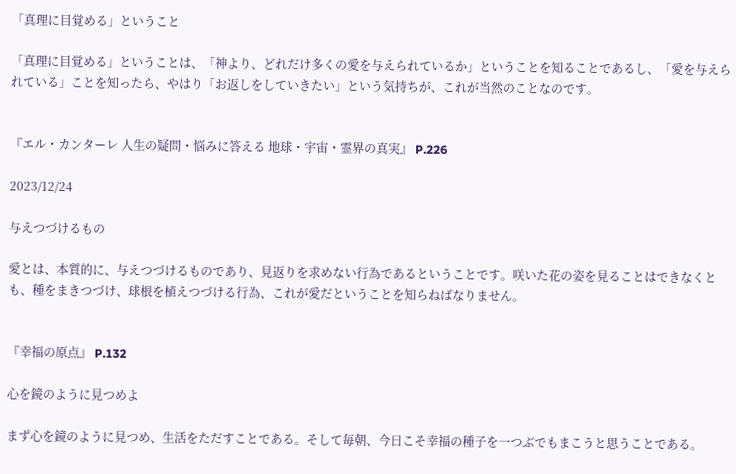「真理に目覚める」ということ

「真理に目覚める」ということは、「神より、どれだけ多くの愛を与えられているか」ということを知ることであるし、「愛を与えられている」ことを知ったら、やはり「お返しをしていきたい」という気持ちが、これが当然のことなのです。


『エル・カンターレ 人生の疑問・悩みに答える 地球・宇宙・霊界の真実』 P.226

2023/12/24

与えつづけるもの

愛とは、本質的に、与えつづけるものであり、見返りを求めない行為であるということです。咲いた花の姿を見ることはできなくとも、種をまきつづけ、球根を植えつづける行為、これが愛だということを知らねばなりません。


『幸福の原点』 P.132

心を鏡のように見つめよ

まず心を鏡のように見つめ、生活をただすことである。そして毎朝、今日こそ幸福の種子を一つぶでもまこうと思うことである。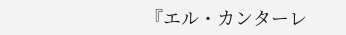『エル・カンターレ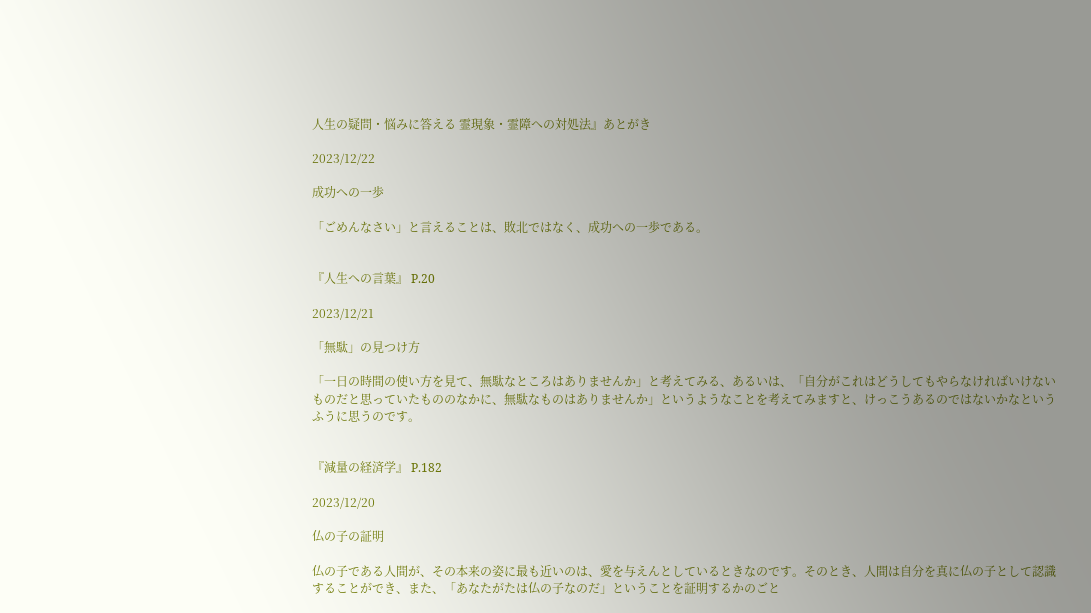人生の疑問・悩みに答える 霊現象・霊障への対処法』あとがき

2023/12/22

成功への一歩

「ごめんなさい」と言えることは、敗北ではなく、成功への一歩である。


『人生への言葉』 P.20

2023/12/21

「無駄」の見つけ方

「一日の時間の使い方を見て、無駄なところはありませんか」と考えてみる、あるいは、「自分がこれはどうしてもやらなければいけないものだと思っていたもののなかに、無駄なものはありませんか」というようなことを考えてみますと、けっこうあるのではないかなというふうに思うのです。


『減量の経済学』 P.182

2023/12/20

仏の子の証明

仏の子である人間が、その本来の姿に最も近いのは、愛を与えんとしているときなのです。そのとき、人間は自分を真に仏の子として認識することができ、また、「あなたがたは仏の子なのだ」ということを証明するかのごと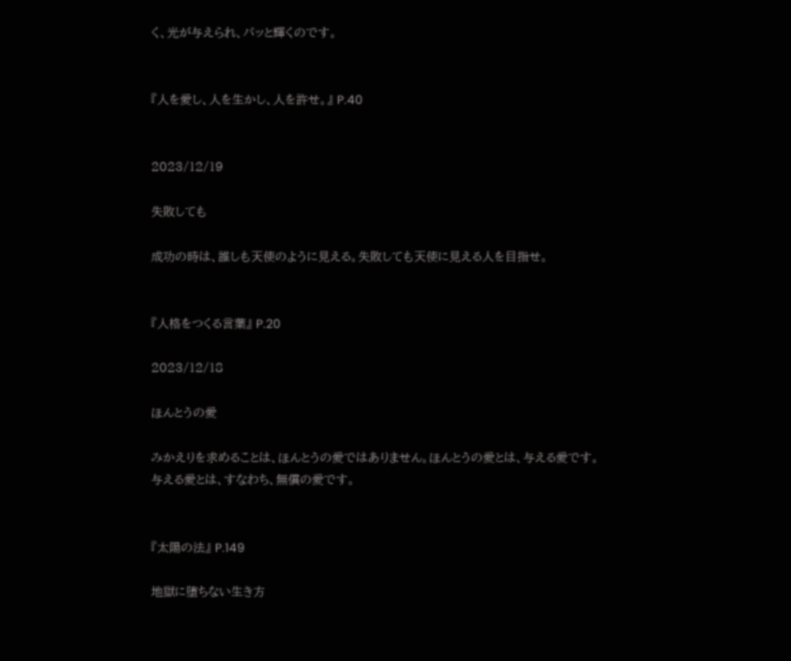く、光が与えられ、パッと輝くのです。


『人を愛し、人を生かし、人を許せ。』 P.40


2023/12/19

失敗しても

成功の時は、誰しも天使のように見える。失敗しても天使に見える人を目指せ。


『人格をつくる言葉』 P.20

2023/12/18

ほんとうの愛

みかえりを求めることは、ほんとうの愛ではありません。ほんとうの愛とは、与える愛です。与える愛とは、すなわち、無償の愛です。


『太陽の法』 P.149

地獄に堕ちない生き方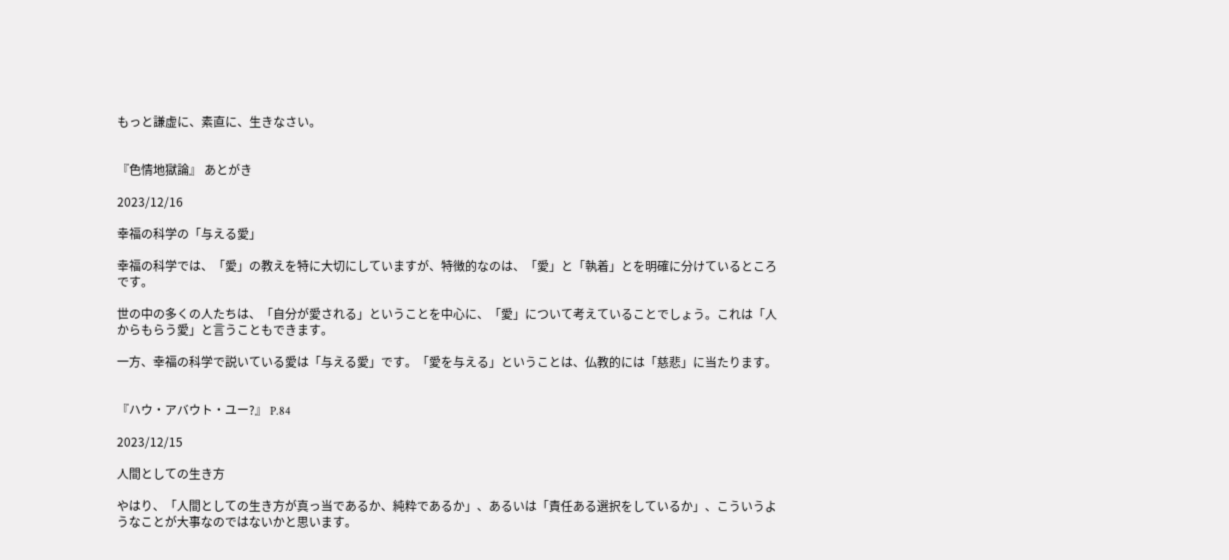もっと謙虚に、素直に、生きなさい。


『色情地獄論』 あとがき

2023/12/16

幸福の科学の「与える愛」

幸福の科学では、「愛」の教えを特に大切にしていますが、特徴的なのは、「愛」と「執着」とを明確に分けているところです。

世の中の多くの人たちは、「自分が愛される」ということを中心に、「愛」について考えていることでしょう。これは「人からもらう愛」と言うこともできます。

一方、幸福の科学で説いている愛は「与える愛」です。「愛を与える」ということは、仏教的には「慈悲」に当たります。


『ハウ・アバウト・ユー?』 P.84

2023/12/15

人間としての生き方

やはり、「人間としての生き方が真っ当であるか、純粋であるか」、あるいは「責任ある選択をしているか」、こういうようなことが大事なのではないかと思います。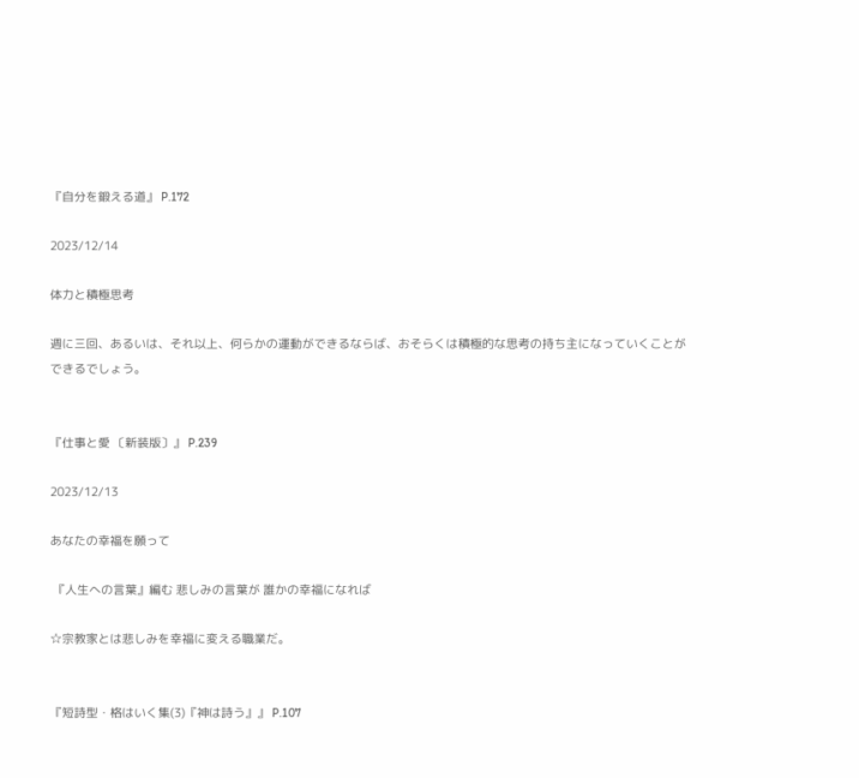『自分を鍛える道』 P.172

2023/12/14

体力と積極思考

週に三回、あるいは、それ以上、何らかの運動ができるならば、おそらくは積極的な思考の持ち主になっていくことができるでしょう。


『仕事と愛 〔新装版〕』 P.239

2023/12/13

あなたの幸福を願って

 『人生への言葉』編む 悲しみの言葉が 誰かの幸福になれば

☆宗教家とは悲しみを幸福に変える職業だ。


『短詩型・格はいく集(3)『神は詩う』』 P.107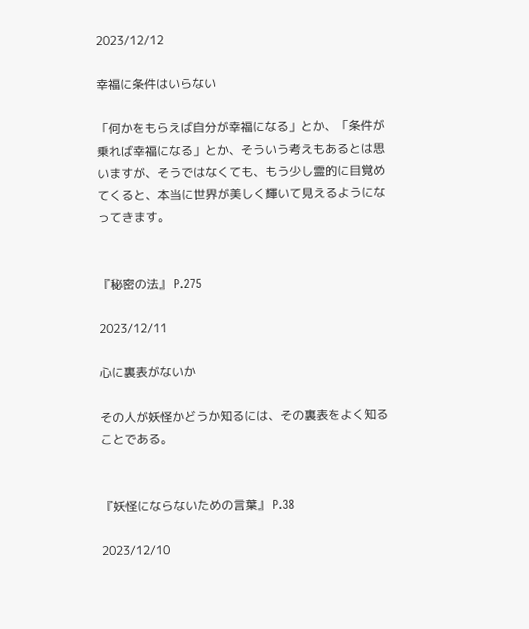2023/12/12

幸福に条件はいらない

「何かをもらえば自分が幸福になる」とか、「条件が乗れば幸福になる」とか、そういう考えもあるとは思いますが、そうではなくても、もう少し霊的に目覚めてくると、本当に世界が美しく輝いて見えるようになってきます。


『秘密の法』 P.275

2023/12/11

心に裏表がないか

その人が妖怪かどうか知るには、その裏表をよく知ることである。


『妖怪にならないための言葉』 P.38

2023/12/10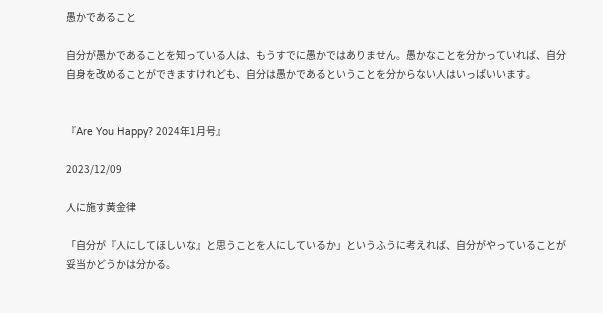愚かであること

自分が愚かであることを知っている人は、もうすでに愚かではありません。愚かなことを分かっていれば、自分自身を改めることができますけれども、自分は愚かであるということを分からない人はいっぱいいます。


『Are You Happy? 2024年1月号』

2023/12/09

人に施す黄金律

「自分が『人にしてほしいな』と思うことを人にしているか」というふうに考えれば、自分がやっていることが妥当かどうかは分かる。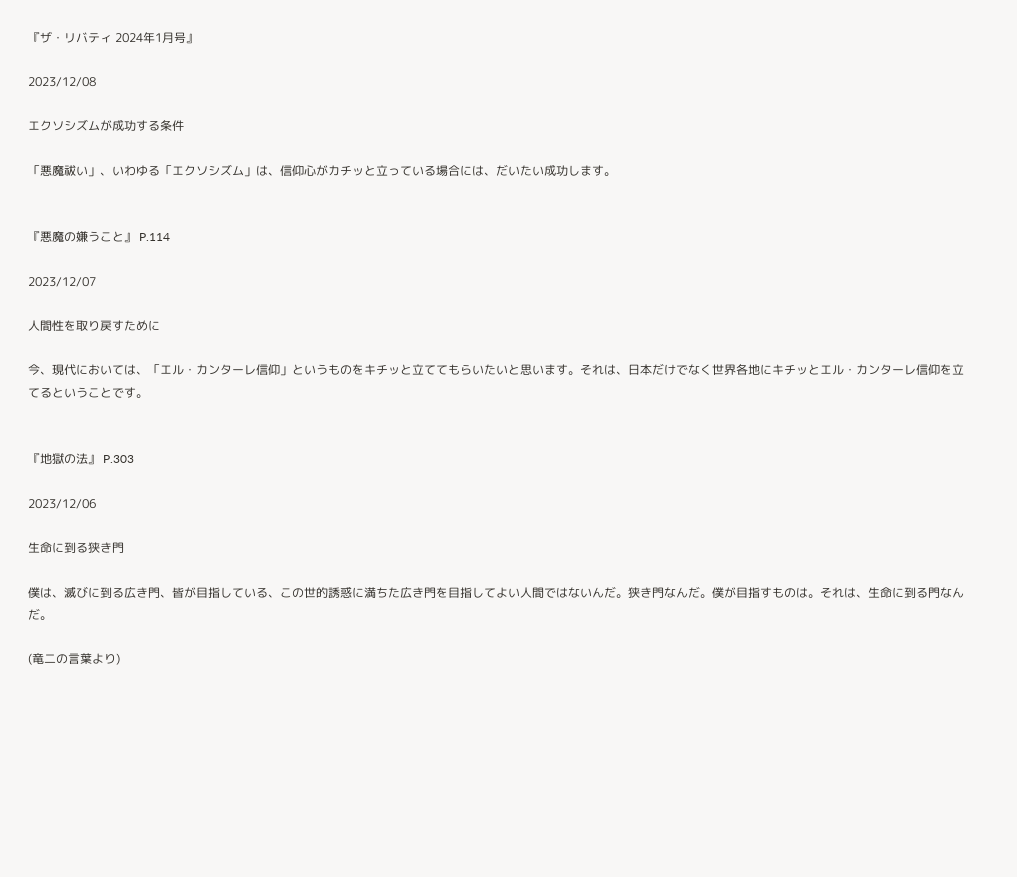『ザ・リバティ 2024年1月号』

2023/12/08

エクソシズムが成功する条件

「悪魔祓い」、いわゆる「エクソシズム」は、信仰心がカチッと立っている場合には、だいたい成功します。


『悪魔の嫌うこと』 P.114

2023/12/07

人間性を取り戻すために

今、現代においては、「エル・カンターレ信仰」というものをキチッと立ててもらいたいと思います。それは、日本だけでなく世界各地にキチッとエル・カンターレ信仰を立てるということです。


『地獄の法』 P.303

2023/12/06

生命に到る狭き門

僕は、滅びに到る広き門、皆が目指している、この世的誘惑に満ちた広き門を目指してよい人間ではないんだ。狭き門なんだ。僕が目指すものは。それは、生命に到る門なんだ。

(竜二の言葉より)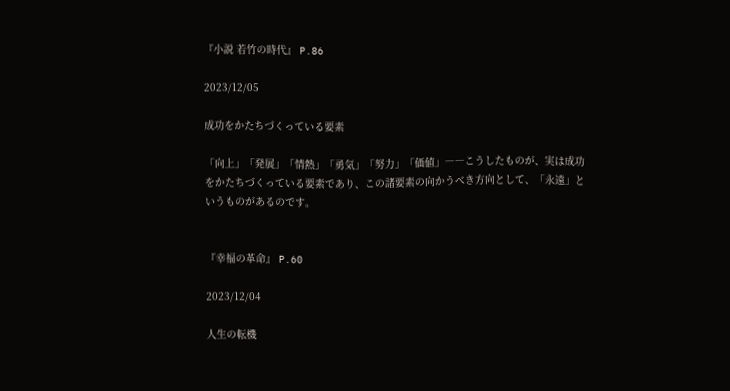『小説 若竹の時代』 P.86

2023/12/05

成功をかたちづくっている要素

「向上」「発展」「情熱」「勇気」「努力」「価値」――こうしたものが、実は成功をかたちづくっている要素であり、この諸要素の向かうべき方向として、「永遠」というものがあるのです。


『幸福の革命』 P.60

2023/12/04

人生の転機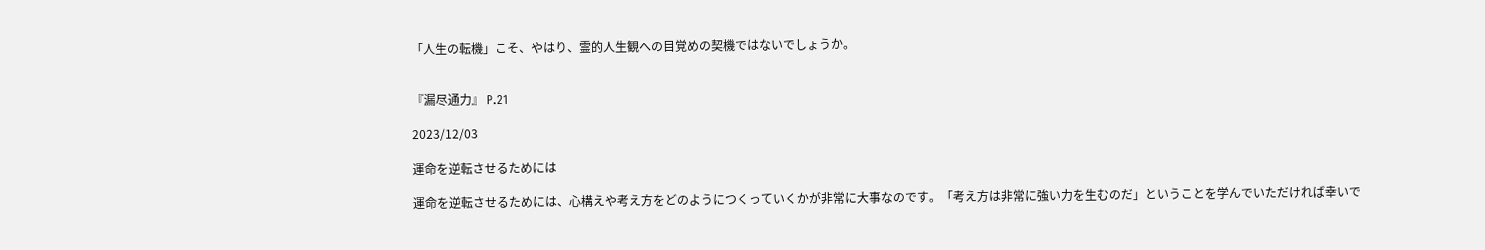「人生の転機」こそ、やはり、霊的人生観への目覚めの契機ではないでしょうか。


『漏尽通力』 P.21

2023/12/03

運命を逆転させるためには

運命を逆転させるためには、心構えや考え方をどのようにつくっていくかが非常に大事なのです。「考え方は非常に強い力を生むのだ」ということを学んでいただければ幸いで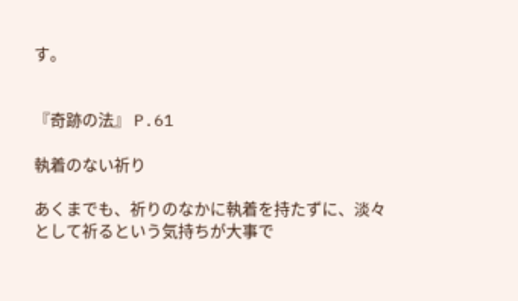す。


『奇跡の法』 P.61

執着のない祈り

あくまでも、祈りのなかに執着を持たずに、淡々として祈るという気持ちが大事で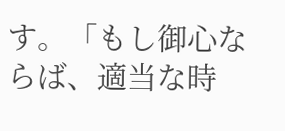す。「もし御心ならば、適当な時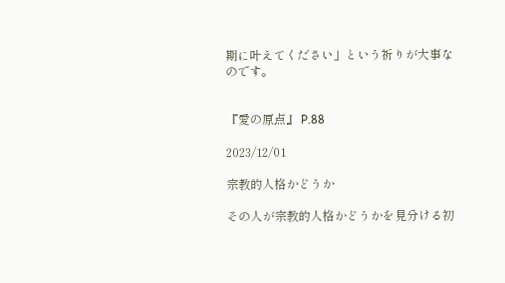期に叶えてください」という祈りが大事なのです。


『愛の原点』 P.88

2023/12/01

宗教的人格かどうか

その人が宗教的人格かどうかを見分ける初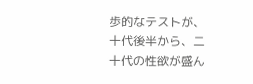歩的なテストが、十代後半から、二十代の性欲が盛ん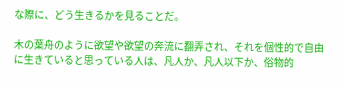な際に、どう生きるかを見ることだ。

木の葉舟のように欲望や欲望の奔流に翻弄され、それを個性的で自由に生きていると思っている人は、凡人か、凡人以下か、俗物的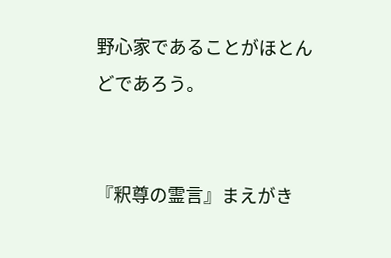野心家であることがほとんどであろう。


『釈尊の霊言』まえがき